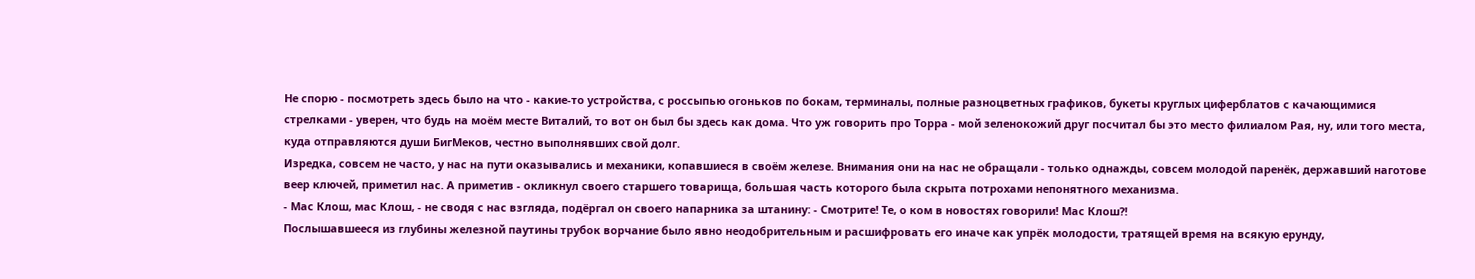Не спорю - посмотреть здесь было на что - какие-то устройства, с россыпью огоньков по бокам, терминалы, полные разноцветных графиков, букеты круглых циферблатов с качающимися стрелками - уверен, что будь на моём месте Виталий, то вот он был бы здесь как дома. Что уж говорить про Торра - мой зеленокожий друг посчитал бы это место филиалом Рая, ну, или того места, куда отправляются души БигМеков, честно выполнявших свой долг.
Изредка, совсем не часто, у нас на пути оказывались и механики, копавшиеся в своём железе. Внимания они на нас не обращали - только однажды, совсем молодой паренёк, державший наготове веер ключей, приметил нас. А приметив - окликнул своего старшего товарища, большая часть которого была скрыта потрохами непонятного механизма.
- Мас Клош, мас Клош, - не сводя с нас взгляда, подёргал он своего напарника за штанину: - Смотрите! Те, о ком в новостях говорили! Мас Клош?!
Послышавшееся из глубины железной паутины трубок ворчание было явно неодобрительным и расшифровать его иначе как упрёк молодости, тратящей время на всякую ерунду,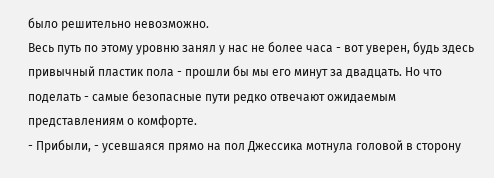было решительно невозможно.
Весь путь по этому уровню занял у нас не более часа - вот уверен, будь здесь привычный пластик пола - прошли бы мы его минут за двадцать. Но что поделать - самые безопасные пути редко отвечают ожидаемым представлениям о комфорте.
- Прибыли, - усевшаяся прямо на пол Джессика мотнула головой в сторону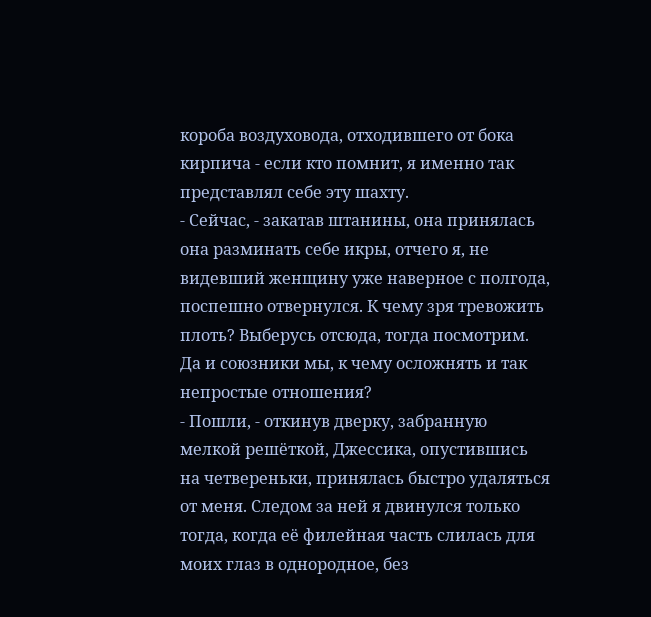короба воздуховода, отходившего от бока кирпича - если кто помнит, я именно так представлял себе эту шахту.
- Сейчас, - закатав штанины, она принялась она разминать себе икры, отчего я, не видевший женщину уже наверное с полгода, поспешно отвернулся. К чему зря тревожить плоть? Выберусь отсюда, тогда посмотрим. Да и союзники мы, к чему осложнять и так непростые отношения?
- Пошли, - откинув дверку, забранную мелкой решёткой, Джессика, опустившись на четвереньки, принялась быстро удаляться от меня. Следом за ней я двинулся только тогда, когда её филейная часть слилась для моих глаз в однородное, без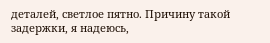деталей, светлое пятно. Причину такой задержки, я надеюсь,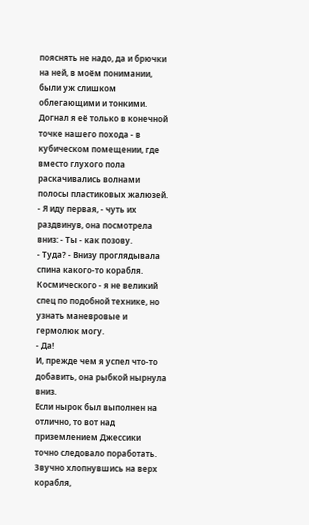пояснять не надо, да и брючки на ней, в моём понимании, были уж слишком облегающими и тонкими.
Догнал я её только в конечной точке нашего похода - в кубическом помещении, где вместо глухого пола раскачивались волнами полосы пластиковых жалюзей.
- Я иду первая, - чуть их раздвинув, она посмотрела вниз: - Ты - как позову.
- Туда? - Внизу проглядывала спина какого-то корабля. Космического - я не великий спец по подобной технике, но узнать маневровые и гермолюк могу.
- Да!
И, прежде чем я успел что-то добавить, она рыбкой нырнула вниз.
Если нырок был выполнен на отлично, то вот над приземлением Джессики точно следовало поработать. Звучно хлопнувшись на верх корабля,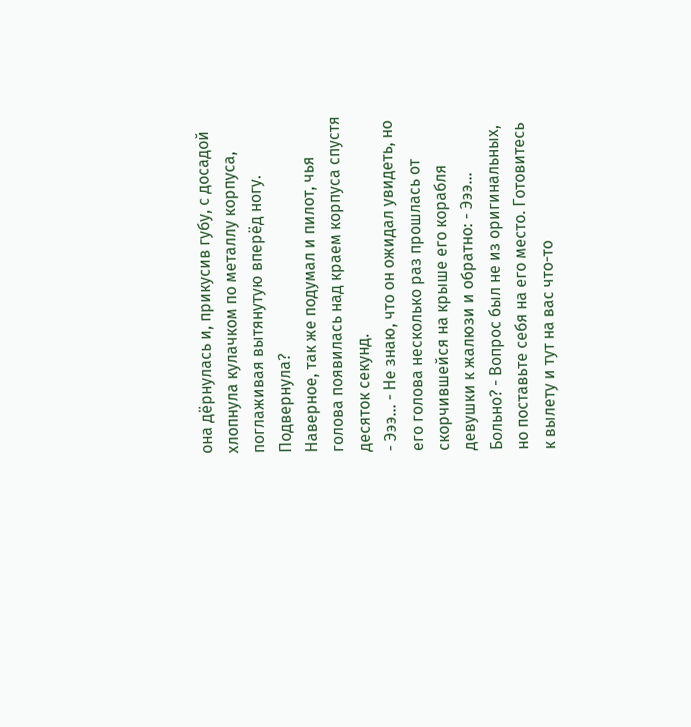она дёрнулась и, прикусив губу, с досадой хлопнула кулачком по металлу корпуса, поглаживая вытянутую вперёд ногу.
Подвернула?
Наверное, так же подумал и пилот, чья голова появилась над краем корпуса спустя десяток секунд.
- Эээ... - Не знаю, что он ожидал увидеть, но его голова несколько раз прошлась от скорчившейся на крыше его корабля девушки к жалюзи и обратно: - Эээ... Больно? - Вопрос был не из оригинальных, но поставьте себя на его место. Готовитесь к вылету и тут на вас что-то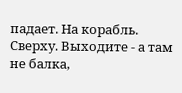падает. На корабль. Сверху. Выходите - а там не балка,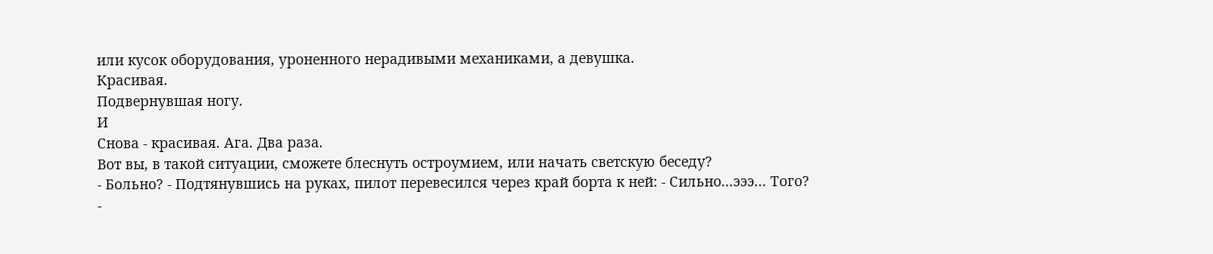или кусок оборудования, уроненного нерадивыми механиками, а девушка.
Красивая.
Подвернувшая ногу.
И
Снова - красивая. Ага. Два раза.
Вот вы, в такой ситуации, сможете блеснуть остроумием, или начать светскую беседу?
- Больно? - Подтянувшись на руках, пилот перевесился через край борта к ней: - Сильно...эээ... Того?
-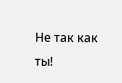Не так как ты!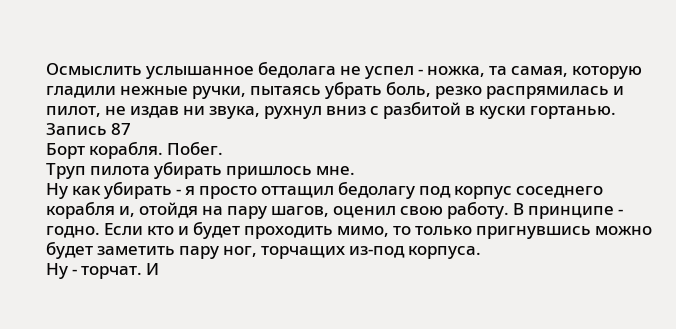Осмыслить услышанное бедолага не успел - ножка, та самая, которую гладили нежные ручки, пытаясь убрать боль, резко распрямилась и пилот, не издав ни звука, рухнул вниз с разбитой в куски гортанью.
Запись 87
Борт корабля. Побег.
Труп пилота убирать пришлось мне.
Ну как убирать - я просто оттащил бедолагу под корпус соседнего корабля и, отойдя на пару шагов, оценил свою работу. В принципе - годно. Если кто и будет проходить мимо, то только пригнувшись можно будет заметить пару ног, торчащих из-под корпуса.
Ну - торчат. И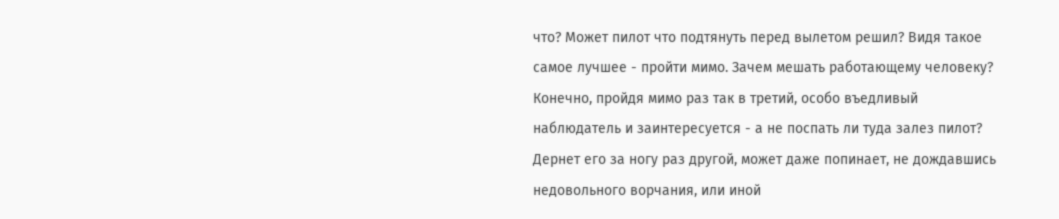что? Может пилот что подтянуть перед вылетом решил? Видя такое самое лучшее - пройти мимо. Зачем мешать работающему человеку?
Конечно, пройдя мимо раз так в третий, особо въедливый наблюдатель и заинтересуется - а не поспать ли туда залез пилот? Дернет его за ногу раз другой, может даже попинает, не дождавшись недовольного ворчания, или иной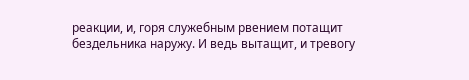реакции, и, горя служебным рвением потащит бездельника наружу. И ведь вытащит, и тревогу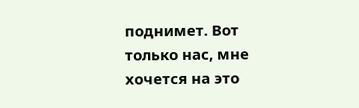поднимет. Вот только нас, мне хочется на это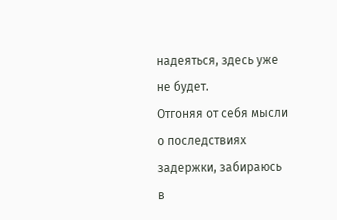надеяться, здесь уже не будет.
Отгоняя от себя мысли о последствиях задержки, забираюсь в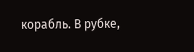корабль. В рубке,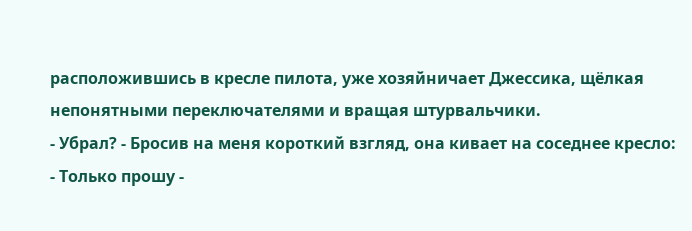расположившись в кресле пилота, уже хозяйничает Джессика, щёлкая непонятными переключателями и вращая штурвальчики.
- Убрал? - Бросив на меня короткий взгляд, она кивает на соседнее кресло: - Только прошу -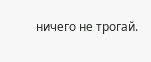ничего не трогай.